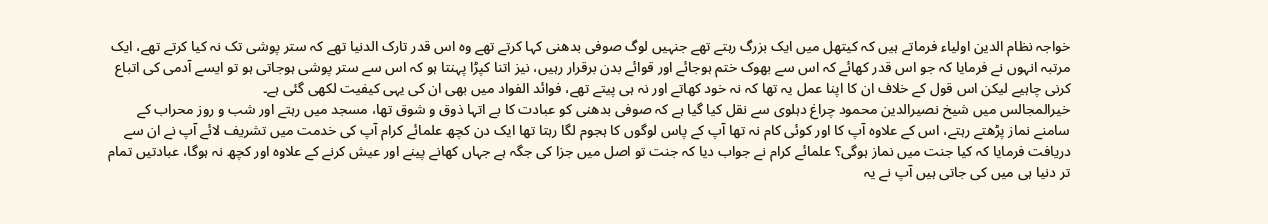خواجہ نظام الدین اولیاء فرماتے ہیں کہ کیتھل میں ایک بزرگ رہتے تھے جنہیں لوگ صوفی بدھنی کہا کرتے تھے وہ اس قدر تارک الدنیا تھے کہ ستر پوشی تک نہ کیا کرتے تھے، ایک مرتبہ انہوں نے فرمایا کہ جو اس قدر کھائے کہ اس سے بھوک ختم ہوجائے اور قوائے بدن برقرار رہیں، نیز اتنا کپڑا پہنتا ہو کہ اس سے ستر پوشی ہوجاتی ہو تو ایسے آدمی کی اتباع کرنی چاہیے لیکن اس قول کے خلاف ان کا اپنا عمل یہ تھا کہ نہ خود کھاتے اور نہ ہی پیتے تھے، فوائد الفواد میں بھی ان کی یہی کیفیت لکھی گئی ہے۔
خیرالمجالس میں شیخ نصیرالدین محمود چراغ دہلوی سے نقل کیا گیا ہے کہ صوفی بدھنی کو عبادت کا بے اتہا ذوق و شوق تھا، مسجد میں رہتے اور شب و روز محراب کے سامنے نماز پڑھتے رہتے، اس کے علاوہ آپ کا اور کوئی کام نہ تھا آپ کے پاس لوگوں کا ہجوم لگا رہتا تھا ایک دن کچھ علمائے کرام آپ کی خدمت میں تشریف لائے آپ نے ان سے دریافت فرمایا کہ کیا جنت میں نماز ہوگی؟ علمائے کرام نے جواب دیا کہ جنت تو اصل میں جزا کی جگہ ہے جہاں کھانے پینے اور عیش کرنے کے علاوہ اور کچھ نہ ہوگا، عبادتیں تمام تر دنیا ہی میں کی جاتی ہیں آپ نے یہ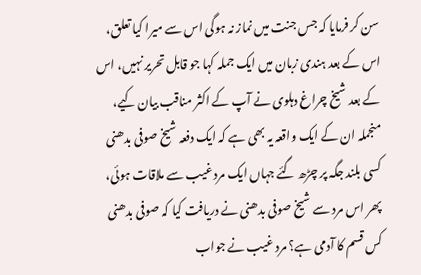سن کر فرمایا کہ جس جنت میں نماز نہ ہوگی اس سے میرا کیا تعلق، اس کے بعد ہندی زبان میں ایک جملہ کہا جو قابل تحریر نہیں، اس کے بعد شیخ چراغ دہلوی نے آپ کے اکثر مناقب بیان کیے، منجملہ ان کے ایک واقعہ یہ بھی ہے کہ ایک دفعہ شیخ صوفی بدھنی کسی بلند جگہ پر چڑھ گئے جہاں ایک مرد غیب سے ملاقات ہوئی، پھر اس مرد سے شیخ صوفی بدھنی نے دریافت کیا کہ صوفی بدھنی کس قسم کا آدمی ہے؟ مرد غیب نے جواب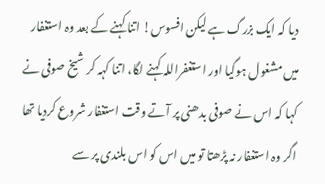دیا کہ ایک بزرگ ہے لیکن افسوس! اتنا کہنے کے بعد وہ استغفار میں مشغول ہوگیا اور استغفراللہ کہنے لگا، اتنا کہہ کر شیخ صوفی نے کہا کہ اس نے صوفی بدھنی پر آتے وقت استغفار شروع کردیا تھا اگر وہ استغفار نہ پڑھتا تو میں اس کو اس بلندی پر سے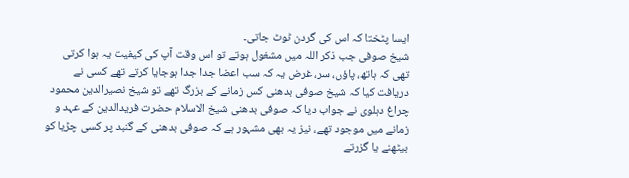ایسا پٹختا کہ اس کی گردن ٹوٹ جاتی۔
شیخ صوفی جب ذکر اللہ میں مشغول ہوتے تو اس وقت آپ کی کیفیت یہ ہوا کرتی تھی کہ ہاتھ، پاؤں، سر، غرض یہ کہ سب اعضا جدا جدا ہوجایا کرتے تھے کسی نے دریافت کیا کہ شیخ صوفی بدھنی کس زمانے کے بزرگ تھے تو شیخ نصیرالدین محمود چراغ دہلوی نے جواب دیا کہ صوفی بدھنی شیخ الاسلام حضرت فریدالدین کے عہد و زمانے میں موجود تھے، نیز یہ بھی مشہور ہے کہ صوفی بدھنی کے گنبد پر کسی چڑیا کو بیٹھنے یا گزرتے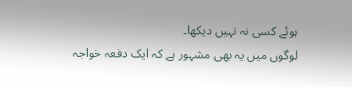ہوئے کسی نہ نہیں دیکھا۔
لوگوں میں یہ بھی مشہور ہے کہ ایک دفعہ خواجہ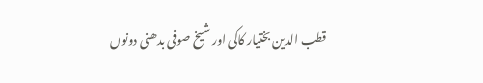قطب الدین بختیار کاکی اور شیخ صوفی بدھنی دونوں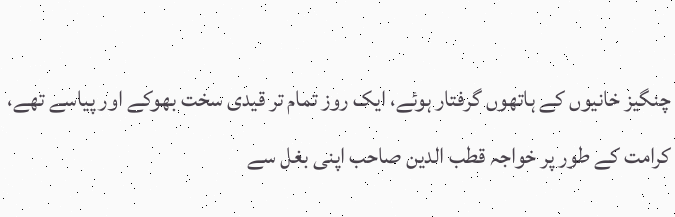چنگیز خانیوں کے ہاتھوں گرفتار ہوئے، ایک روز تمام تر قیدی سخت بھوکے اور پیاسے تھے، کرامت کے طور پر خواجہ قطب الدین صاحب اپنی بغل سے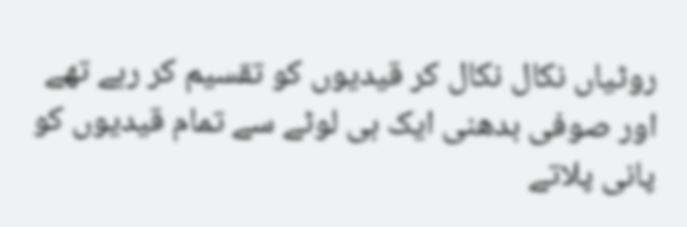روٹیاں نکال نکال کر قیدیوں کو تقسیم کر رہے تھے اور صوفی بدھنی ایک ہی لوٹے سے تمام قیدیوں کو پانی پلاتے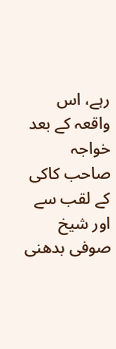رہے، اس واقعہ کے بعد خواجہ صاحب کاکی کے لقب سے اور شیخ صوفی بدھنی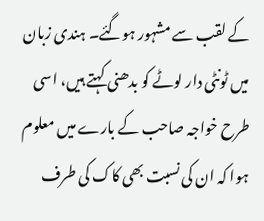کے لقب سے مشہور ہوگئے۔ ہندی زبان میں ٹونٹی دار لوٹے کو بدھنی کہتے ہیں، اسی طرح خواجہ صاحب کے بارے میں معلوم ہوا کہ ان کی نسبت بھی کاک کی طرف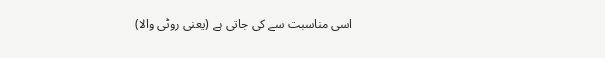اسی مناسبت سے کی جاتی ہے (یعنی روٹی والا)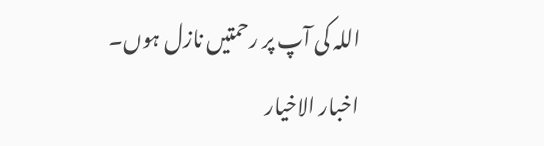اللہ کی آپ پر رحمتیں نازل ہوں۔
اخبار الاخیار